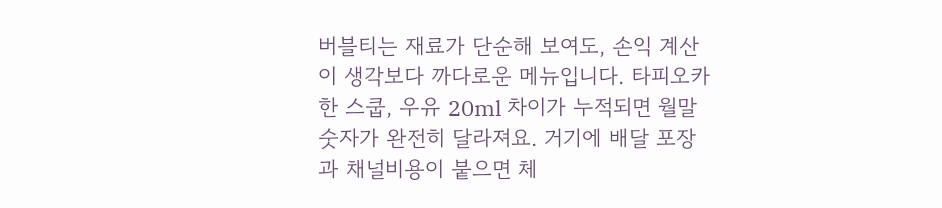버블티는 재료가 단순해 보여도, 손익 계산이 생각보다 까다로운 메뉴입니다. 타피오카 한 스쿱, 우유 20ml 차이가 누적되면 월말 숫자가 완전히 달라져요. 거기에 배달 포장과 채널비용이 붙으면 체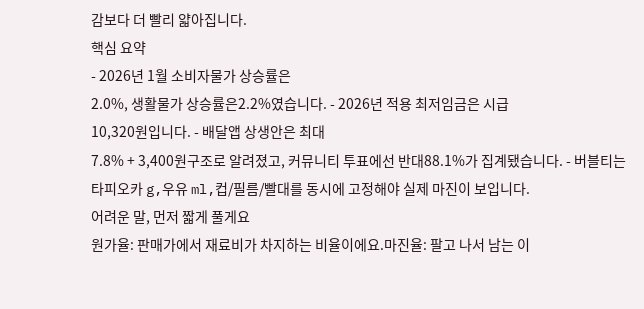감보다 더 빨리 얇아집니다.
핵심 요약
- 2026년 1월 소비자물가 상승률은
2.0%, 생활물가 상승률은2.2%였습니다. - 2026년 적용 최저임금은 시급
10,320원입니다. - 배달앱 상생안은 최대
7.8% + 3,400원구조로 알려졌고, 커뮤니티 투표에선 반대88.1%가 집계됐습니다. - 버블티는
타피오카 g,우유 ml,컵/필름/빨대를 동시에 고정해야 실제 마진이 보입니다.
어려운 말, 먼저 짧게 풀게요
원가율: 판매가에서 재료비가 차지하는 비율이에요.마진율: 팔고 나서 남는 이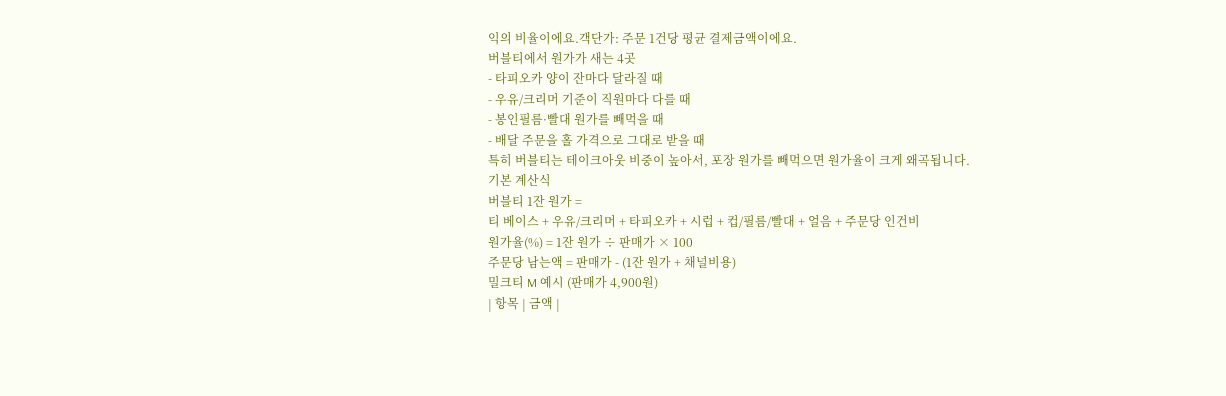익의 비율이에요.객단가: 주문 1건당 평균 결제금액이에요.
버블티에서 원가가 새는 4곳
- 타피오카 양이 잔마다 달라질 때
- 우유/크리머 기준이 직원마다 다를 때
- 봉인필름·빨대 원가를 빼먹을 때
- 배달 주문을 홀 가격으로 그대로 받을 때
특히 버블티는 테이크아웃 비중이 높아서, 포장 원가를 빼먹으면 원가율이 크게 왜곡됩니다.
기본 계산식
버블티 1잔 원가 =
티 베이스 + 우유/크리머 + 타피오카 + 시럽 + 컵/필름/빨대 + 얼음 + 주문당 인건비
원가율(%) = 1잔 원가 ÷ 판매가 × 100
주문당 남는액 = 판매가 - (1잔 원가 + 채널비용)
밀크티 M 예시 (판매가 4,900원)
| 항목 | 금액 |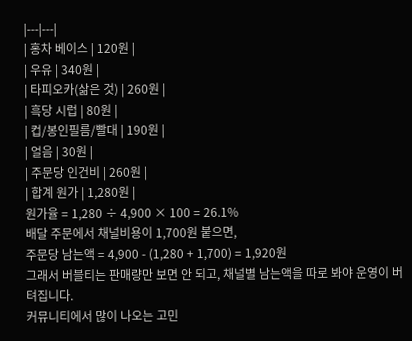|---|---|
| 홍차 베이스 | 120원 |
| 우유 | 340원 |
| 타피오카(삶은 것) | 260원 |
| 흑당 시럽 | 80원 |
| 컵/봉인필름/빨대 | 190원 |
| 얼음 | 30원 |
| 주문당 인건비 | 260원 |
| 합계 원가 | 1,280원 |
원가율 = 1,280 ÷ 4,900 × 100 = 26.1%
배달 주문에서 채널비용이 1,700원 붙으면,
주문당 남는액 = 4,900 - (1,280 + 1,700) = 1,920원
그래서 버블티는 판매량만 보면 안 되고, 채널별 남는액을 따로 봐야 운영이 버텨집니다.
커뮤니티에서 많이 나오는 고민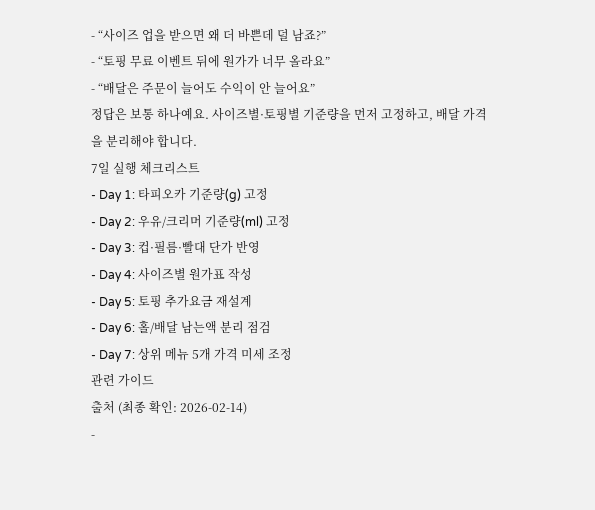- “사이즈 업을 받으면 왜 더 바쁜데 덜 남죠?”
- “토핑 무료 이벤트 뒤에 원가가 너무 올라요”
- “배달은 주문이 늘어도 수익이 안 늘어요”
정답은 보통 하나예요. 사이즈별·토핑별 기준량을 먼저 고정하고, 배달 가격을 분리해야 합니다.
7일 실행 체크리스트
- Day 1: 타피오카 기준량(g) 고정
- Day 2: 우유/크리머 기준량(ml) 고정
- Day 3: 컵·필름·빨대 단가 반영
- Day 4: 사이즈별 원가표 작성
- Day 5: 토핑 추가요금 재설계
- Day 6: 홀/배달 남는액 분리 점검
- Day 7: 상위 메뉴 5개 가격 미세 조정
관련 가이드
출처 (최종 확인: 2026-02-14)
-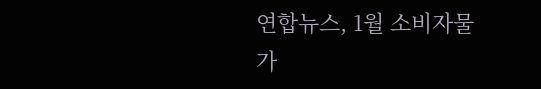연합뉴스, 1월 소비자물가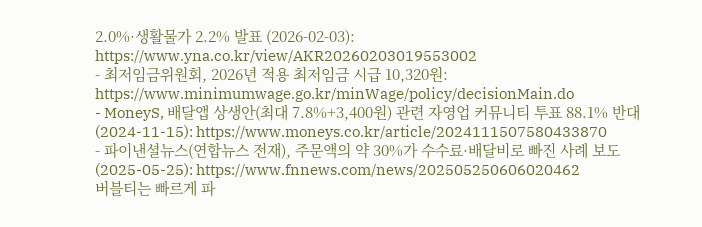2.0%·생활물가 2.2% 발표 (2026-02-03): https://www.yna.co.kr/view/AKR20260203019553002
- 최저임금위원회, 2026년 적용 최저임금 시급 10,320원: https://www.minimumwage.go.kr/minWage/policy/decisionMain.do
- MoneyS, 배달앱 상생안(최대 7.8%+3,400원) 관련 자영업 커뮤니티 투표 88.1% 반대 (2024-11-15): https://www.moneys.co.kr/article/2024111507580433870
- 파이낸셜뉴스(연합뉴스 전재), 주문액의 약 30%가 수수료·배달비로 빠진 사례 보도 (2025-05-25): https://www.fnnews.com/news/202505250606020462
버블티는 빠르게 파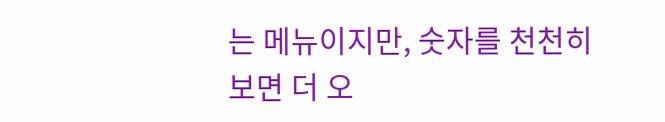는 메뉴이지만, 숫자를 천천히 보면 더 오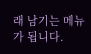래 남기는 메뉴가 됩니다.